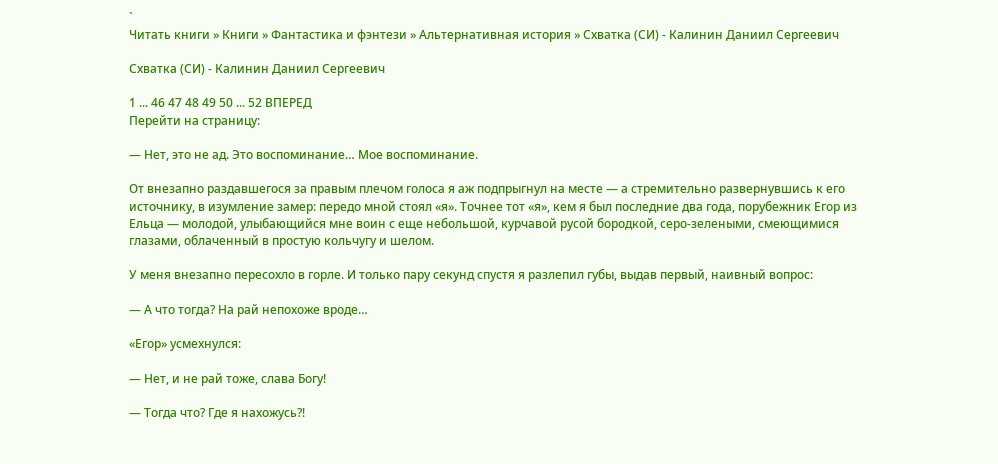`
Читать книги » Книги » Фантастика и фэнтези » Альтернативная история » Схватка (СИ) - Калинин Даниил Сергеевич

Схватка (СИ) - Калинин Даниил Сергеевич

1 ... 46 47 48 49 50 ... 52 ВПЕРЕД
Перейти на страницу:

— Нет, это не ад. Это воспоминание… Мое воспоминание.

От внезапно раздавшегося за правым плечом голоса я аж подпрыгнул на месте — а стремительно развернувшись к его источнику, в изумление замер: передо мной стоял «я». Точнее тот «я», кем я был последние два года, порубежник Егор из Ельца — молодой, улыбающийся мне воин с еще небольшой, курчавой русой бородкой, серо-зелеными, смеющимися глазами, облаченный в простую кольчугу и шелом.

У меня внезапно пересохло в горле. И только пару секунд спустя я разлепил губы, выдав первый, наивный вопрос:

— А что тогда? На рай непохоже вроде…

«Егор» усмехнулся:

— Нет, и не рай тоже, слава Богу!

— Тогда что? Где я нахожусь?!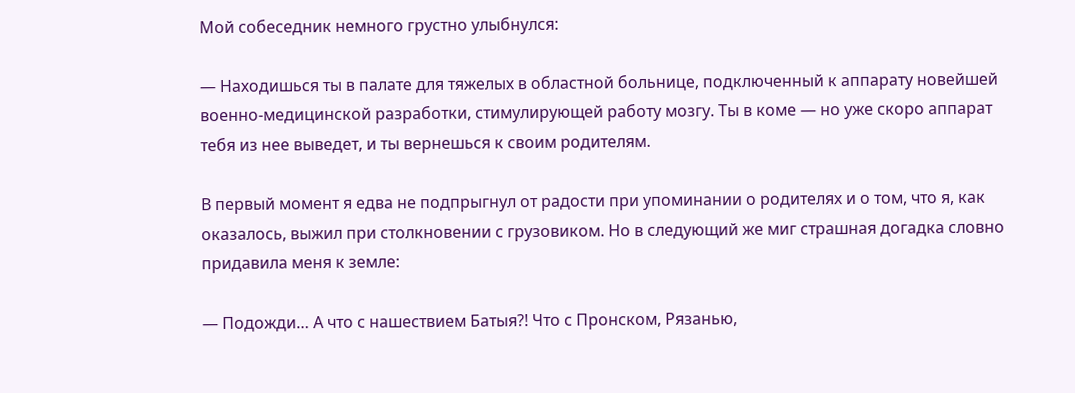Мой собеседник немного грустно улыбнулся:

— Находишься ты в палате для тяжелых в областной больнице, подключенный к аппарату новейшей военно-медицинской разработки, стимулирующей работу мозгу. Ты в коме — но уже скоро аппарат тебя из нее выведет, и ты вернешься к своим родителям.

В первый момент я едва не подпрыгнул от радости при упоминании о родителях и о том, что я, как оказалось, выжил при столкновении с грузовиком. Но в следующий же миг страшная догадка словно придавила меня к земле:

— Подожди… А что с нашествием Батыя?! Что с Пронском, Рязанью,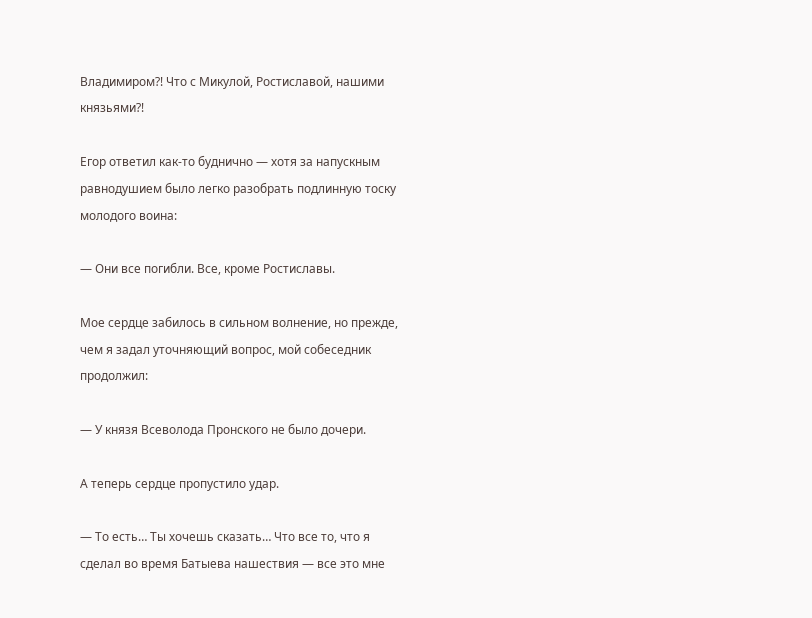Владимиром?! Что с Микулой, Ростиславой, нашими князьями?!

Егор ответил как-то буднично — хотя за напускным равнодушием было легко разобрать подлинную тоску молодого воина:

— Они все погибли. Все, кроме Ростиславы.

Мое сердце забилось в сильном волнение, но прежде, чем я задал уточняющий вопрос, мой собеседник продолжил:

— У князя Всеволода Пронского не было дочери.

А теперь сердце пропустило удар.

— То есть… Ты хочешь сказать… Что все то, что я сделал во время Батыева нашествия — все это мне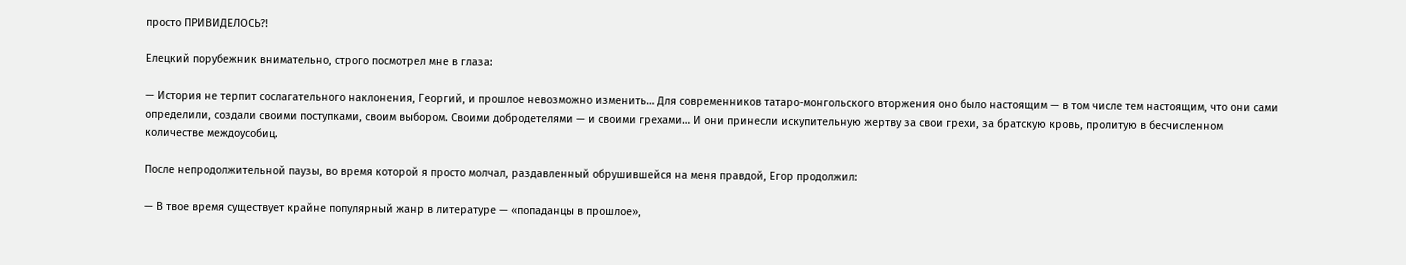просто ПРИВИДЕЛОСЬ?!

Елецкий порубежник внимательно, строго посмотрел мне в глаза:

— История не терпит сослагательного наклонения, Георгий, и прошлое невозможно изменить… Для современников татаро-монгольского вторжения оно было настоящим — в том числе тем настоящим, что они сами определили, создали своими поступками, своим выбором. Своими добродетелями — и своими грехами… И они принесли искупительную жертву за свои грехи, за братскую кровь, пролитую в бесчисленном количестве междоусобиц.

После непродолжительной паузы, во время которой я просто молчал, раздавленный обрушившейся на меня правдой, Егор продолжил:

— В твое время существует крайне популярный жанр в литературе — «попаданцы в прошлое»,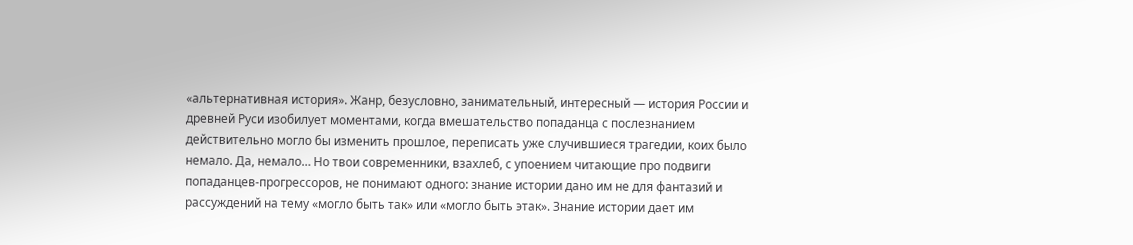«альтернативная история». Жанр, безусловно, занимательный, интересный — история России и древней Руси изобилует моментами, когда вмешательство попаданца с послезнанием действительно могло бы изменить прошлое, переписать уже случившиеся трагедии, коих было немало. Да, немало… Но твои современники, взахлеб, с упоением читающие про подвиги попаданцев-прогрессоров, не понимают одного: знание истории дано им не для фантазий и рассуждений на тему «могло быть так» или «могло быть этак». Знание истории дает им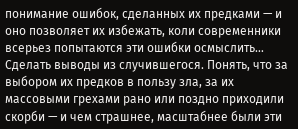понимание ошибок, сделанных их предками — и оно позволяет их избежать, коли современники всерьез попытаются эти ошибки осмыслить… Сделать выводы из случившегося. Понять, что за выбором их предков в пользу зла, за их массовыми грехами рано или поздно приходили скорби — и чем страшнее, масштабнее были эти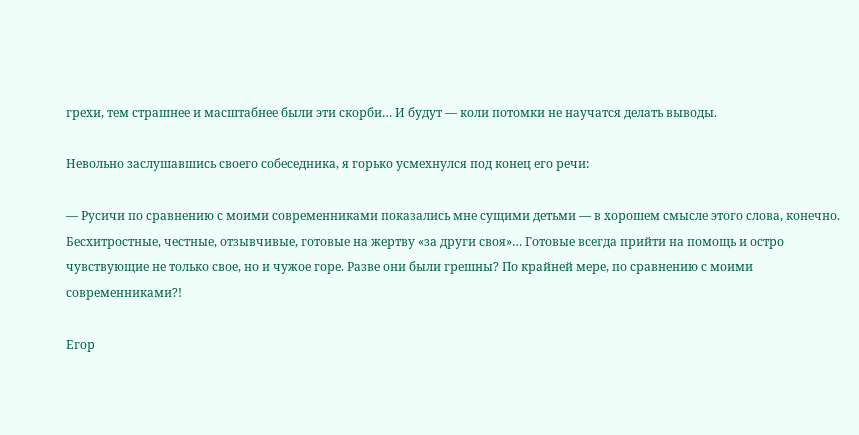грехи, тем страшнее и масштабнее были эти скорби… И будут — коли потомки не научатся делать выводы.

Невольно заслушавшись своего собеседника, я горько усмехнулся под конец его речи:

— Русичи по сравнению с моими современниками показались мне сущими детьми — в хорошем смысле этого слова, конечно. Бесхитростные, честные, отзывчивые, готовые на жертву «за други своя»… Готовые всегда прийти на помощь и остро чувствующие не только свое, но и чужое горе. Разве они были грешны? По крайней мере, по сравнению с моими современниками?!

Егор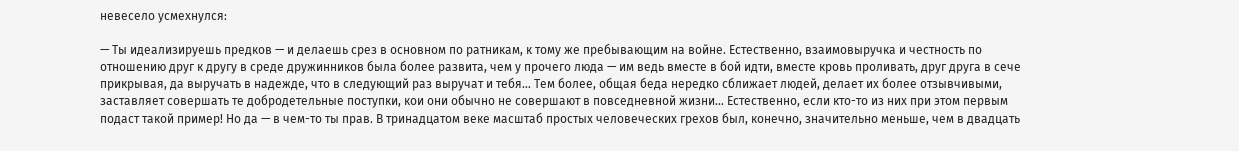невесело усмехнулся:

— Ты идеализируешь предков — и делаешь срез в основном по ратникам, к тому же пребывающим на войне. Естественно, взаимовыручка и честность по отношению друг к другу в среде дружинников была более развита, чем у прочего люда — им ведь вместе в бой идти, вместе кровь проливать, друг друга в сече прикрывая, да выручать в надежде, что в следующий раз выручат и тебя… Тем более, общая беда нередко сближает людей, делает их более отзывчивыми, заставляет совершать те добродетельные поступки, кои они обычно не совершают в повседневной жизни… Естественно, если кто-то из них при этом первым подаст такой пример! Но да — в чем-то ты прав. В тринадцатом веке масштаб простых человеческих грехов был, конечно, значительно меньше, чем в двадцать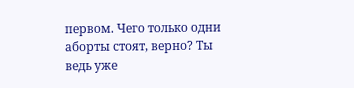первом. Чего только одни аборты стоят, верно? Ты ведь уже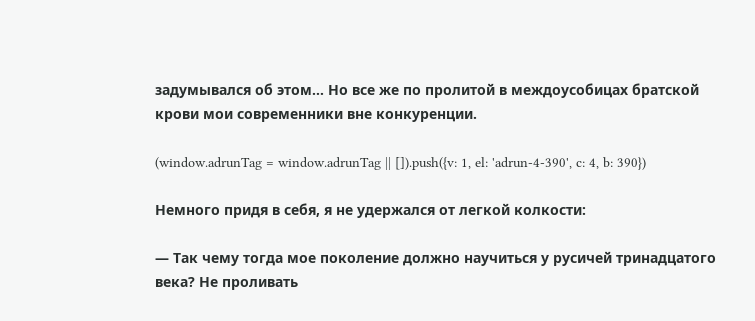задумывался об этом… Но все же по пролитой в междоусобицах братской крови мои современники вне конкуренции.

(window.adrunTag = window.adrunTag || []).push({v: 1, el: 'adrun-4-390', c: 4, b: 390})

Немного придя в себя, я не удержался от легкой колкости:

— Так чему тогда мое поколение должно научиться у русичей тринадцатого века? Не проливать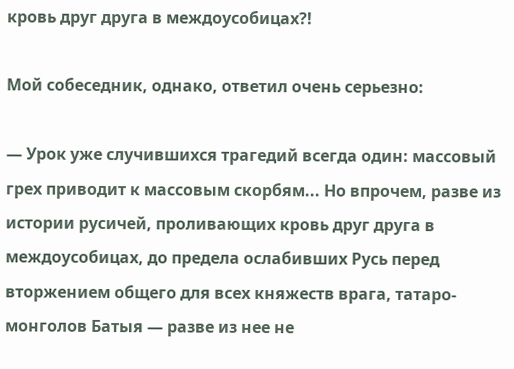кровь друг друга в междоусобицах?!

Мой собеседник, однако, ответил очень серьезно:

— Урок уже случившихся трагедий всегда один: массовый грех приводит к массовым скорбям... Но впрочем, разве из истории русичей, проливающих кровь друг друга в междоусобицах, до предела ослабивших Русь перед вторжением общего для всех княжеств врага, татаро-монголов Батыя — разве из нее не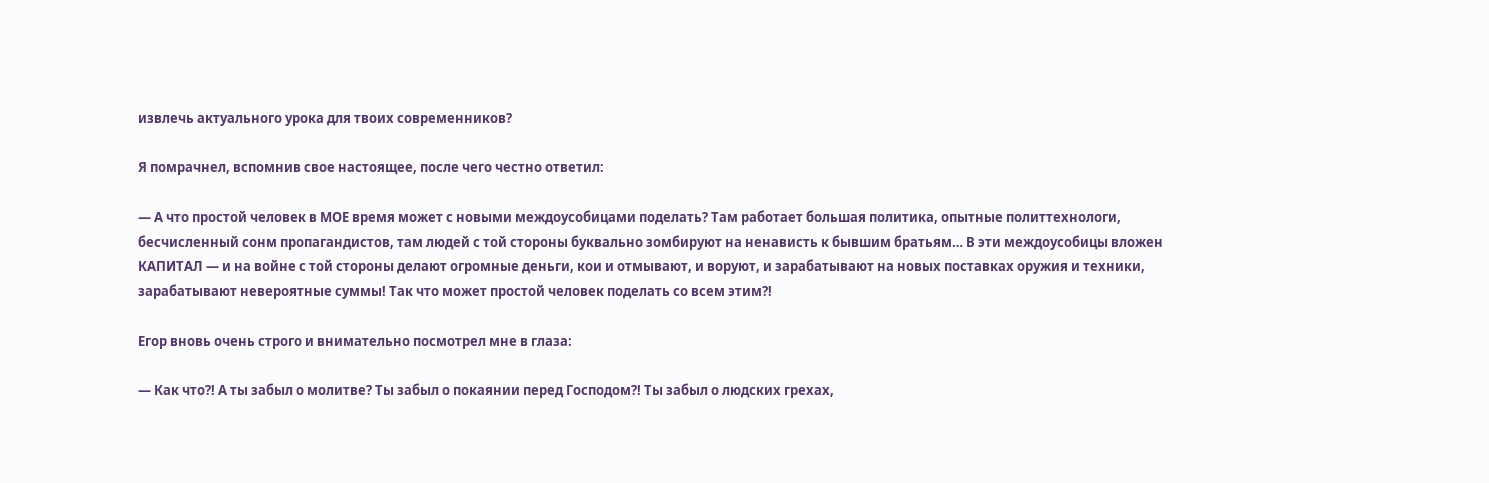извлечь актуального урока для твоих современников?

Я помрачнел, вспомнив свое настоящее, после чего честно ответил:

— А что простой человек в МОЕ время может с новыми междоусобицами поделать? Там работает большая политика, опытные политтехнологи, бесчисленный сонм пропагандистов, там людей с той стороны буквально зомбируют на ненависть к бывшим братьям… В эти междоусобицы вложен КАПИТАЛ — и на войне с той стороны делают огромные деньги, кои и отмывают, и воруют, и зарабатывают на новых поставках оружия и техники, зарабатывают невероятные суммы! Так что может простой человек поделать со всем этим?!

Егор вновь очень строго и внимательно посмотрел мне в глаза:

— Как что?! А ты забыл о молитве? Ты забыл о покаянии перед Господом?! Ты забыл о людских грехах,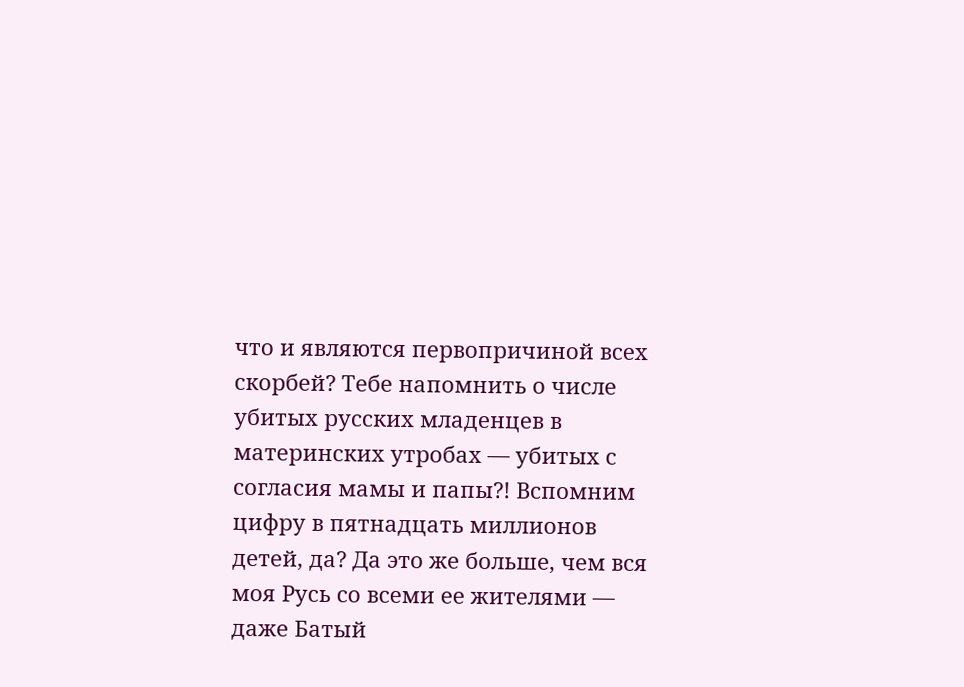что и являются первопричиной всех скорбей? Тебе напомнить о числе убитых русских младенцев в материнских утробах — убитых с согласия мамы и папы?! Вспомним цифру в пятнадцать миллионов детей, да? Да это же больше, чем вся моя Русь со всеми ее жителями — даже Батый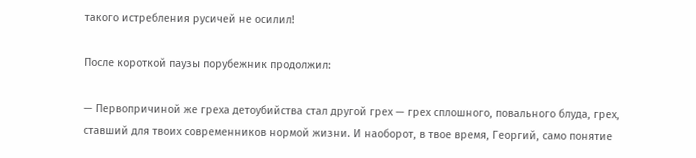такого истребления русичей не осилил!

После короткой паузы порубежник продолжил:

— Первопричиной же греха детоубийства стал другой грех — грех сплошного, повального блуда, грех, ставший для твоих современников нормой жизни. И наоборот, в твое время, Георгий, само понятие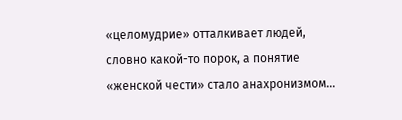«целомудрие» отталкивает людей, словно какой-то порок, а понятие «женской чести» стало анахронизмом…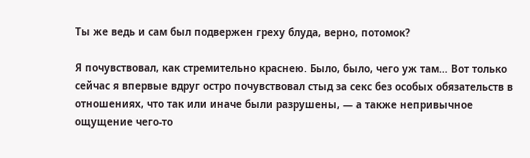Ты же ведь и сам был подвержен греху блуда, верно, потомок?

Я почувствовал, как стремительно краснею. Было, было, чего уж там… Вот только сейчас я впервые вдруг остро почувствовал стыд за секс без особых обязательств в отношениях, что так или иначе были разрушены, — а также непривычное ощущение чего-то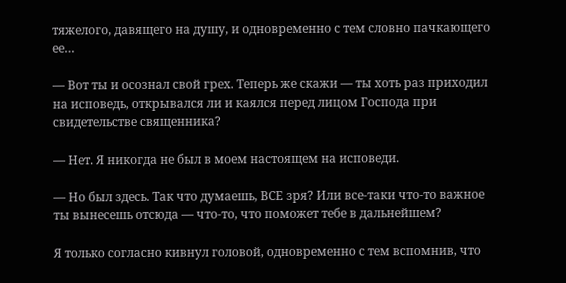тяжелого, давящего на душу, и одновременно с тем словно пачкающего ее…

— Вот ты и осознал свой грех. Теперь же скажи — ты хоть раз приходил на исповедь, открывался ли и каялся перед лицом Господа при свидетельстве священника?

— Нет. Я никогда не был в моем настоящем на исповеди.

— Но был здесь. Так что думаешь, ВСЕ зря? Или все-таки что-то важное ты вынесешь отсюда — что-то, что поможет тебе в дальнейшем?

Я только согласно кивнул головой, одновременно с тем вспомнив, что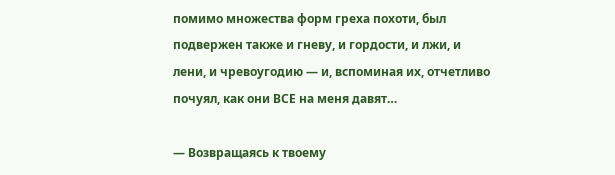помимо множества форм греха похоти, был подвержен также и гневу, и гордости, и лжи, и лени, и чревоугодию — и, вспоминая их, отчетливо почуял, как они ВСЕ на меня давят…

— Возвращаясь к твоему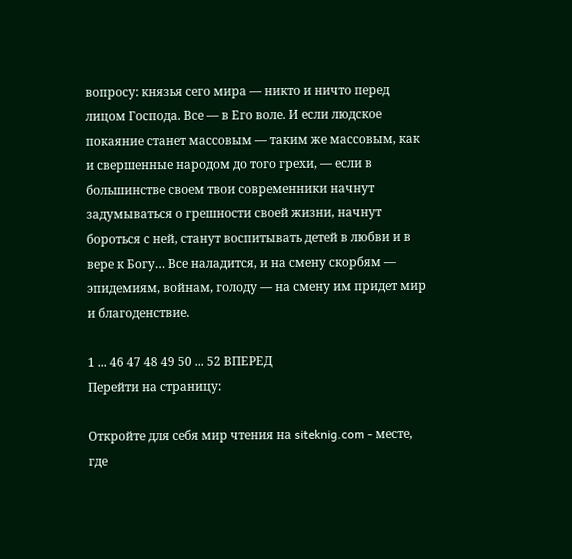вопросу: князья сего мира — никто и ничто перед лицом Господа. Все — в Его воле. И если людское покаяние станет массовым — таким же массовым, как и свершенные народом до того грехи, — если в большинстве своем твои современники начнут задумываться о грешности своей жизни, начнут бороться с ней, станут воспитывать детей в любви и в вере к Богу… Все наладится, и на смену скорбям — эпидемиям, войнам, голоду — на смену им придет мир и благоденствие.

1 ... 46 47 48 49 50 ... 52 ВПЕРЕД
Перейти на страницу:

Откройте для себя мир чтения на siteknig.com - месте, где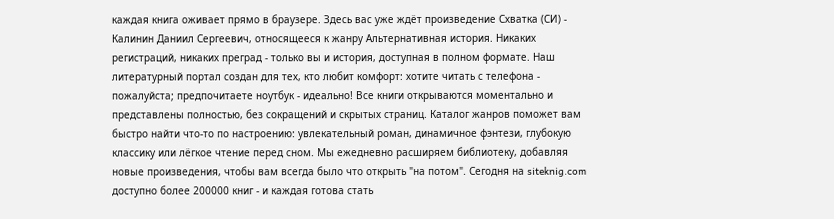каждая книга оживает прямо в браузере. Здесь вас уже ждёт произведение Схватка (СИ) - Калинин Даниил Сергеевич, относящееся к жанру Альтернативная история. Никаких регистраций, никаких преград - только вы и история, доступная в полном формате. Наш литературный портал создан для тех, кто любит комфорт: хотите читать с телефона - пожалуйста; предпочитаете ноутбук - идеально! Все книги открываются моментально и представлены полностью, без сокращений и скрытых страниц. Каталог жанров поможет вам быстро найти что-то по настроению: увлекательный роман, динамичное фэнтези, глубокую классику или лёгкое чтение перед сном. Мы ежедневно расширяем библиотеку, добавляя новые произведения, чтобы вам всегда было что открыть "на потом". Сегодня на siteknig.com доступно более 200000 книг - и каждая готова стать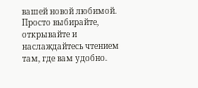вашей новой любимой. Просто выбирайте, открывайте и наслаждайтесь чтением там, где вам удобно.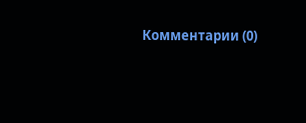Комментарии (0)